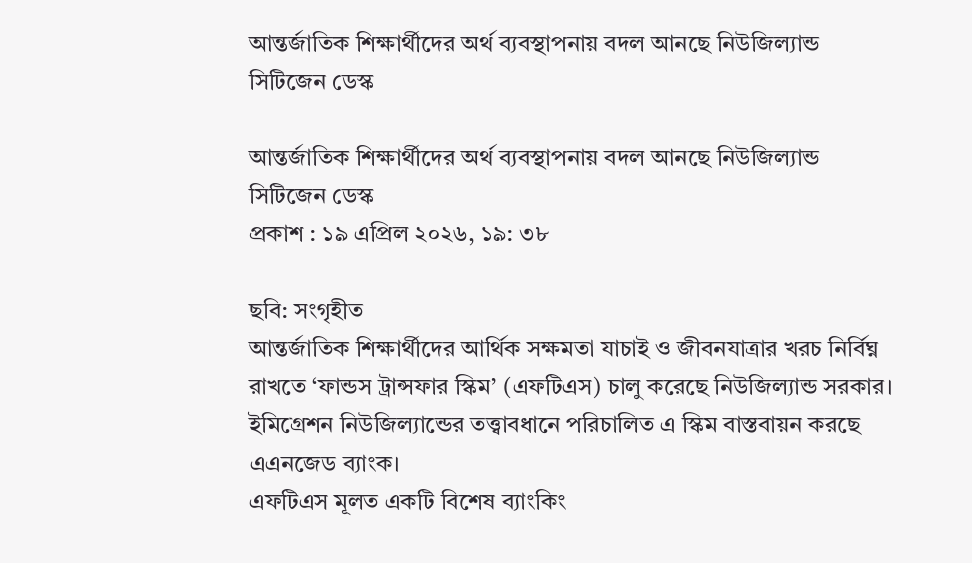আন্তর্জাতিক শিক্ষার্থীদের অর্থ ব্যবস্থাপনায় বদল আনছে নিউজিল্যান্ড
সিটিজেন ডেস্ক

আন্তর্জাতিক শিক্ষার্থীদের অর্থ ব্যবস্থাপনায় বদল আনছে নিউজিল্যান্ড
সিটিজেন ডেস্ক
প্রকাশ : ১৯ এপ্রিল ২০২৬, ১৯: ৩৮

ছবি: সংগৃহীত
আন্তর্জাতিক শিক্ষার্থীদের আর্থিক সক্ষমতা যাচাই ও জীবনযাত্রার খরচ নির্বিঘ্ন রাখতে ‘ফান্ডস ট্রান্সফার স্কিম’ (এফটিএস) চালু করেছে নিউজিল্যান্ড সরকার। ইমিগ্রেশন নিউজিল্যান্ডের তত্ত্বাবধানে পরিচালিত এ স্কিম বাস্তবায়ন করছে এএনজেড ব্যাংক।
এফটিএস মূলত একটি বিশেষ ব্যাংকিং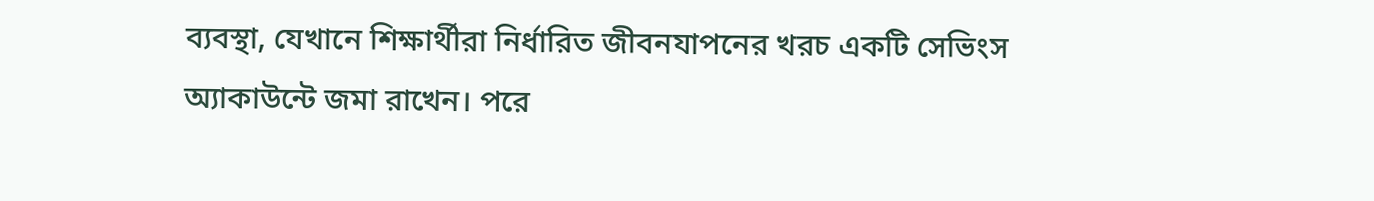ব্যবস্থা, যেখানে শিক্ষার্থীরা নির্ধারিত জীবনযাপনের খরচ একটি সেভিংস অ্যাকাউন্টে জমা রাখেন। পরে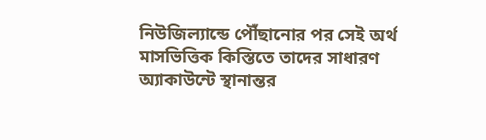নিউজিল্যান্ডে পৌঁছানোর পর সেই অর্থ মাসভিত্তিক কিস্তিতে তাদের সাধারণ অ্যাকাউন্টে স্থানান্তর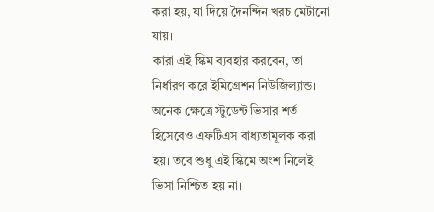করা হয়, যা দিয়ে দৈনন্দিন খরচ মেটানো যায়।
কারা এই স্কিম ব্যবহার করবেন, তা নির্ধারণ করে ইমিগ্রেশন নিউজিল্যান্ড। অনেক ক্ষেত্রে স্টুডেন্ট ভিসার শর্ত হিসেবেও এফটিএস বাধ্যতামূলক করা হয়। তবে শুধু এই স্কিমে অংশ নিলেই ভিসা নিশ্চিত হয় না।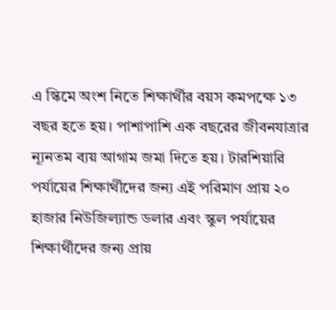এ স্কিমে অংশ নিতে শিক্ষার্থীর বয়স কমপক্ষে ১৩ বছর হতে হয়। পাশাপাশি এক বছরের জীবনযাত্রার ন্যূনতম ব্যয় আগাম জমা দিতে হয়। টারশিয়ারি পর্যায়ের শিক্ষার্থীদের জন্য এই পরিমাণ প্রায় ২০ হাজার নিউজিল্যান্ড ডলার এবং স্কুল পর্যায়ের শিক্ষার্থীদের জন্য প্রায়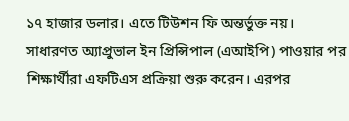১৭ হাজার ডলার। এতে টিউশন ফি অন্তর্ভুক্ত নয়।
সাধারণত অ্যাপ্রুভাল ইন প্রিন্সিপাল (এআইপি) পাওয়ার পর শিক্ষার্থীরা এফটিএস প্রক্রিয়া শুরু করেন। এরপর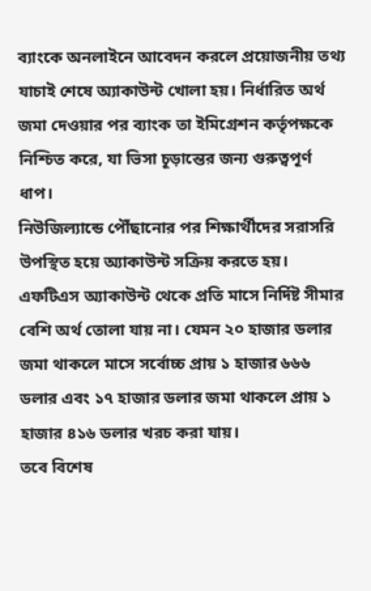ব্যাংকে অনলাইনে আবেদন করলে প্রয়োজনীয় তথ্য যাচাই শেষে অ্যাকাউন্ট খোলা হয়। নির্ধারিত অর্থ জমা দেওয়ার পর ব্যাংক তা ইমিগ্রেশন কর্তৃপক্ষকে নিশ্চিত করে, যা ভিসা চূড়ান্তের জন্য গুরুত্বপূর্ণ ধাপ।
নিউজিল্যান্ডে পৌঁছানোর পর শিক্ষার্থীদের সরাসরি উপস্থিত হয়ে অ্যাকাউন্ট সক্রিয় করতে হয়। এফটিএস অ্যাকাউন্ট থেকে প্রতি মাসে নির্দিষ্ট সীমার বেশি অর্থ তোলা যায় না। যেমন ২০ হাজার ডলার জমা থাকলে মাসে সর্বোচ্চ প্রায় ১ হাজার ৬৬৬ ডলার এবং ১৭ হাজার ডলার জমা থাকলে প্রায় ১ হাজার ৪১৬ ডলার খরচ করা যায়।
তবে বিশেষ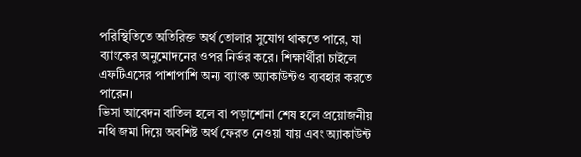পরিস্থিতিতে অতিরিক্ত অর্থ তোলার সুযোগ থাকতে পারে, যা ব্যাংকের অনুমোদনের ওপর নির্ভর করে। শিক্ষার্থীরা চাইলে এফটিএসের পাশাপাশি অন্য ব্যাংক অ্যাকাউন্টও ব্যবহার করতে পারেন।
ভিসা আবেদন বাতিল হলে বা পড়াশোনা শেষ হলে প্রয়োজনীয় নথি জমা দিয়ে অবশিষ্ট অর্থ ফেরত নেওয়া যায় এবং অ্যাকাউন্ট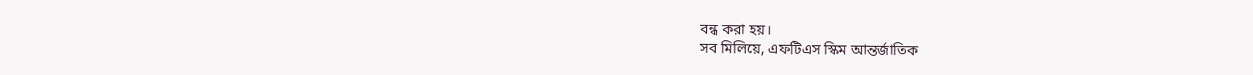বন্ধ করা হয়।
সব মিলিয়ে, এফটিএস স্কিম আন্তর্জাতিক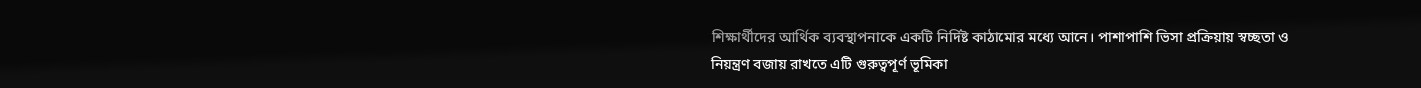শিক্ষার্থীদের আর্থিক ব্যবস্থাপনাকে একটি নির্দিষ্ট কাঠামোর মধ্যে আনে। পাশাপাশি ভিসা প্রক্রিয়ায় স্বচ্ছতা ও নিয়ন্ত্রণ বজায় রাখতে এটি গুরুত্বপূর্ণ ভূমিকা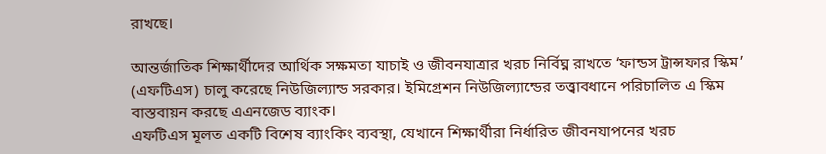রাখছে।

আন্তর্জাতিক শিক্ষার্থীদের আর্থিক সক্ষমতা যাচাই ও জীবনযাত্রার খরচ নির্বিঘ্ন রাখতে ‘ফান্ডস ট্রান্সফার স্কিম’ (এফটিএস) চালু করেছে নিউজিল্যান্ড সরকার। ইমিগ্রেশন নিউজিল্যান্ডের তত্ত্বাবধানে পরিচালিত এ স্কিম বাস্তবায়ন করছে এএনজেড ব্যাংক।
এফটিএস মূলত একটি বিশেষ ব্যাংকিং ব্যবস্থা, যেখানে শিক্ষার্থীরা নির্ধারিত জীবনযাপনের খরচ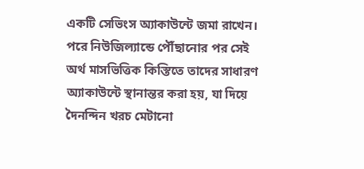একটি সেভিংস অ্যাকাউন্টে জমা রাখেন। পরে নিউজিল্যান্ডে পৌঁছানোর পর সেই অর্থ মাসভিত্তিক কিস্তিতে তাদের সাধারণ অ্যাকাউন্টে স্থানান্তর করা হয়, যা দিয়ে দৈনন্দিন খরচ মেটানো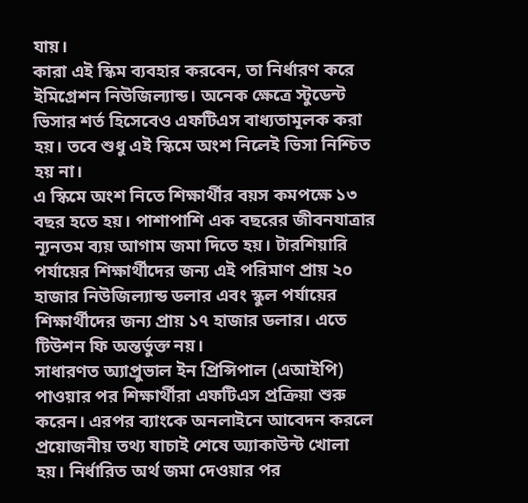যায়।
কারা এই স্কিম ব্যবহার করবেন, তা নির্ধারণ করে ইমিগ্রেশন নিউজিল্যান্ড। অনেক ক্ষেত্রে স্টুডেন্ট ভিসার শর্ত হিসেবেও এফটিএস বাধ্যতামূলক করা হয়। তবে শুধু এই স্কিমে অংশ নিলেই ভিসা নিশ্চিত হয় না।
এ স্কিমে অংশ নিতে শিক্ষার্থীর বয়স কমপক্ষে ১৩ বছর হতে হয়। পাশাপাশি এক বছরের জীবনযাত্রার ন্যূনতম ব্যয় আগাম জমা দিতে হয়। টারশিয়ারি পর্যায়ের শিক্ষার্থীদের জন্য এই পরিমাণ প্রায় ২০ হাজার নিউজিল্যান্ড ডলার এবং স্কুল পর্যায়ের শিক্ষার্থীদের জন্য প্রায় ১৭ হাজার ডলার। এতে টিউশন ফি অন্তর্ভুক্ত নয়।
সাধারণত অ্যাপ্রুভাল ইন প্রিন্সিপাল (এআইপি) পাওয়ার পর শিক্ষার্থীরা এফটিএস প্রক্রিয়া শুরু করেন। এরপর ব্যাংকে অনলাইনে আবেদন করলে প্রয়োজনীয় তথ্য যাচাই শেষে অ্যাকাউন্ট খোলা হয়। নির্ধারিত অর্থ জমা দেওয়ার পর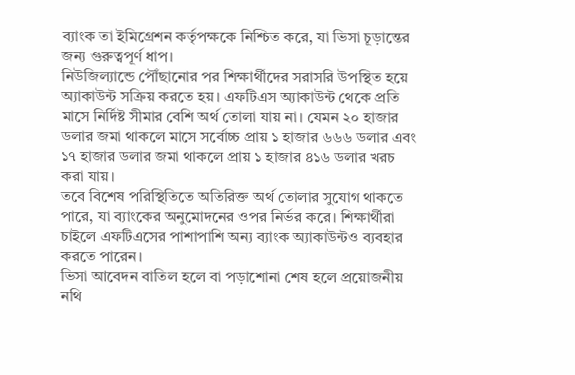ব্যাংক তা ইমিগ্রেশন কর্তৃপক্ষকে নিশ্চিত করে, যা ভিসা চূড়ান্তের জন্য গুরুত্বপূর্ণ ধাপ।
নিউজিল্যান্ডে পৌঁছানোর পর শিক্ষার্থীদের সরাসরি উপস্থিত হয়ে অ্যাকাউন্ট সক্রিয় করতে হয়। এফটিএস অ্যাকাউন্ট থেকে প্রতি মাসে নির্দিষ্ট সীমার বেশি অর্থ তোলা যায় না। যেমন ২০ হাজার ডলার জমা থাকলে মাসে সর্বোচ্চ প্রায় ১ হাজার ৬৬৬ ডলার এবং ১৭ হাজার ডলার জমা থাকলে প্রায় ১ হাজার ৪১৬ ডলার খরচ করা যায়।
তবে বিশেষ পরিস্থিতিতে অতিরিক্ত অর্থ তোলার সুযোগ থাকতে পারে, যা ব্যাংকের অনুমোদনের ওপর নির্ভর করে। শিক্ষার্থীরা চাইলে এফটিএসের পাশাপাশি অন্য ব্যাংক অ্যাকাউন্টও ব্যবহার করতে পারেন।
ভিসা আবেদন বাতিল হলে বা পড়াশোনা শেষ হলে প্রয়োজনীয় নথি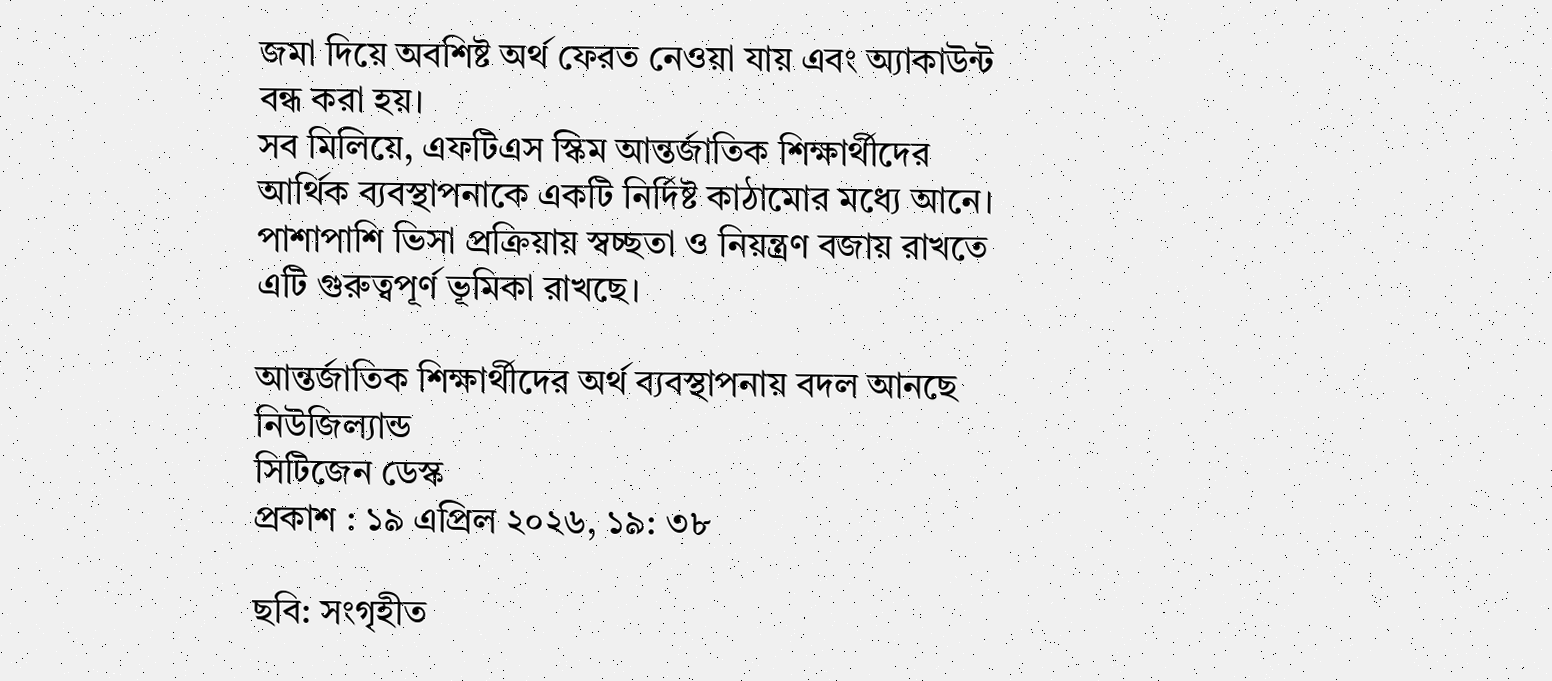জমা দিয়ে অবশিষ্ট অর্থ ফেরত নেওয়া যায় এবং অ্যাকাউন্ট বন্ধ করা হয়।
সব মিলিয়ে, এফটিএস স্কিম আন্তর্জাতিক শিক্ষার্থীদের আর্থিক ব্যবস্থাপনাকে একটি নির্দিষ্ট কাঠামোর মধ্যে আনে। পাশাপাশি ভিসা প্রক্রিয়ায় স্বচ্ছতা ও নিয়ন্ত্রণ বজায় রাখতে এটি গুরুত্বপূর্ণ ভূমিকা রাখছে।

আন্তর্জাতিক শিক্ষার্থীদের অর্থ ব্যবস্থাপনায় বদল আনছে নিউজিল্যান্ড
সিটিজেন ডেস্ক
প্রকাশ : ১৯ এপ্রিল ২০২৬, ১৯: ৩৮

ছবি: সংগৃহীত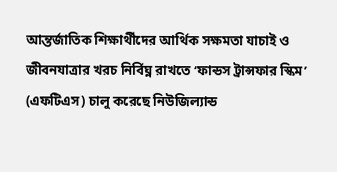আন্তর্জাতিক শিক্ষার্থীদের আর্থিক সক্ষমতা যাচাই ও জীবনযাত্রার খরচ নির্বিঘ্ন রাখতে ‘ফান্ডস ট্রান্সফার স্কিম’ (এফটিএস) চালু করেছে নিউজিল্যান্ড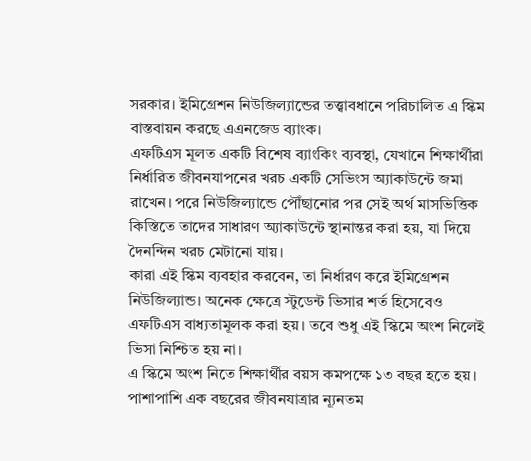সরকার। ইমিগ্রেশন নিউজিল্যান্ডের তত্ত্বাবধানে পরিচালিত এ স্কিম বাস্তবায়ন করছে এএনজেড ব্যাংক।
এফটিএস মূলত একটি বিশেষ ব্যাংকিং ব্যবস্থা, যেখানে শিক্ষার্থীরা নির্ধারিত জীবনযাপনের খরচ একটি সেভিংস অ্যাকাউন্টে জমা রাখেন। পরে নিউজিল্যান্ডে পৌঁছানোর পর সেই অর্থ মাসভিত্তিক কিস্তিতে তাদের সাধারণ অ্যাকাউন্টে স্থানান্তর করা হয়, যা দিয়ে দৈনন্দিন খরচ মেটানো যায়।
কারা এই স্কিম ব্যবহার করবেন, তা নির্ধারণ করে ইমিগ্রেশন নিউজিল্যান্ড। অনেক ক্ষেত্রে স্টুডেন্ট ভিসার শর্ত হিসেবেও এফটিএস বাধ্যতামূলক করা হয়। তবে শুধু এই স্কিমে অংশ নিলেই ভিসা নিশ্চিত হয় না।
এ স্কিমে অংশ নিতে শিক্ষার্থীর বয়স কমপক্ষে ১৩ বছর হতে হয়। পাশাপাশি এক বছরের জীবনযাত্রার ন্যূনতম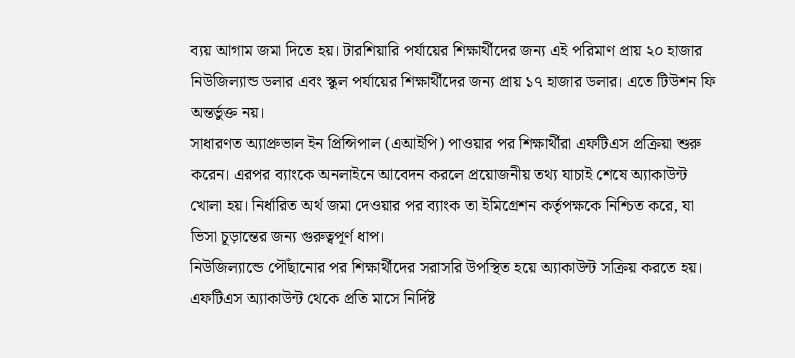ব্যয় আগাম জমা দিতে হয়। টারশিয়ারি পর্যায়ের শিক্ষার্থীদের জন্য এই পরিমাণ প্রায় ২০ হাজার নিউজিল্যান্ড ডলার এবং স্কুল পর্যায়ের শিক্ষার্থীদের জন্য প্রায় ১৭ হাজার ডলার। এতে টিউশন ফি অন্তর্ভুক্ত নয়।
সাধারণত অ্যাপ্রুভাল ইন প্রিন্সিপাল (এআইপি) পাওয়ার পর শিক্ষার্থীরা এফটিএস প্রক্রিয়া শুরু করেন। এরপর ব্যাংকে অনলাইনে আবেদন করলে প্রয়োজনীয় তথ্য যাচাই শেষে অ্যাকাউন্ট খোলা হয়। নির্ধারিত অর্থ জমা দেওয়ার পর ব্যাংক তা ইমিগ্রেশন কর্তৃপক্ষকে নিশ্চিত করে, যা ভিসা চূড়ান্তের জন্য গুরুত্বপূর্ণ ধাপ।
নিউজিল্যান্ডে পৌঁছানোর পর শিক্ষার্থীদের সরাসরি উপস্থিত হয়ে অ্যাকাউন্ট সক্রিয় করতে হয়। এফটিএস অ্যাকাউন্ট থেকে প্রতি মাসে নির্দিষ্ট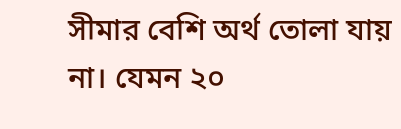সীমার বেশি অর্থ তোলা যায় না। যেমন ২০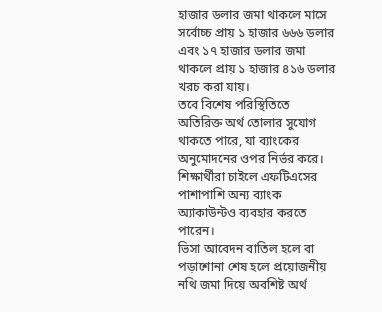হাজার ডলার জমা থাকলে মাসে সর্বোচ্চ প্রায় ১ হাজার ৬৬৬ ডলার এবং ১৭ হাজার ডলার জমা থাকলে প্রায় ১ হাজার ৪১৬ ডলার খরচ করা যায়।
তবে বিশেষ পরিস্থিতিতে অতিরিক্ত অর্থ তোলার সুযোগ থাকতে পারে, যা ব্যাংকের অনুমোদনের ওপর নির্ভর করে। শিক্ষার্থীরা চাইলে এফটিএসের পাশাপাশি অন্য ব্যাংক অ্যাকাউন্টও ব্যবহার করতে পারেন।
ভিসা আবেদন বাতিল হলে বা পড়াশোনা শেষ হলে প্রয়োজনীয় নথি জমা দিয়ে অবশিষ্ট অর্থ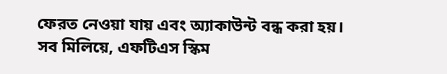ফেরত নেওয়া যায় এবং অ্যাকাউন্ট বন্ধ করা হয়।
সব মিলিয়ে, এফটিএস স্কিম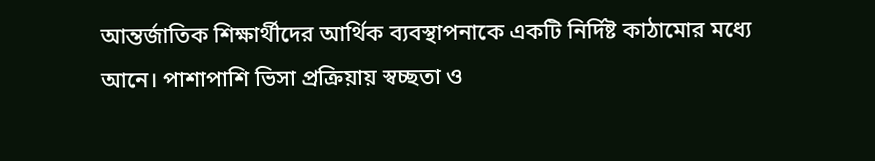আন্তর্জাতিক শিক্ষার্থীদের আর্থিক ব্যবস্থাপনাকে একটি নির্দিষ্ট কাঠামোর মধ্যে আনে। পাশাপাশি ভিসা প্রক্রিয়ায় স্বচ্ছতা ও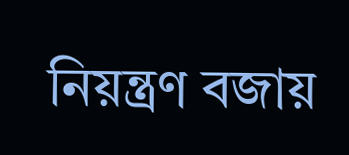নিয়ন্ত্রণ বজায়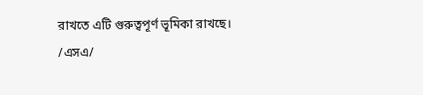রাখতে এটি গুরুত্বপূর্ণ ভূমিকা রাখছে।
/এসএ/